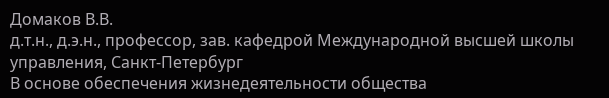Домаков В.В.
д.т.н., д.э.н., профессор, зав. кафедрой Международной высшей школы управления, Санкт-Петербург
В основе обеспечения жизнедеятельности общества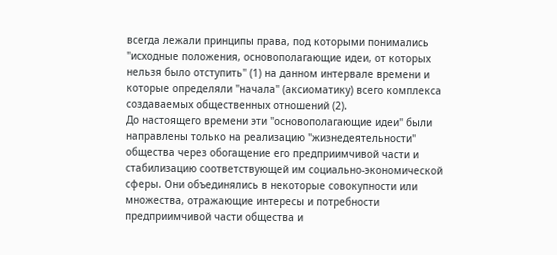всегда лежали принципы права, под которыми понимались "исходные положения, основополагающие идеи, от которых нельзя было отступить" (1) на данном интервале времени и которые определяли "начала" (аксиоматику) всего комплекса создаваемых общественных отношений (2).
До настоящего времени эти "основополагающие идеи" были направлены только на реализацию "жизнедеятельности" общества через обогащение его предприимчивой части и стабилизацию соответствующей им социально-экономической сферы. Они объединялись в некоторые совокупности или множества, отражающие интересы и потребности предприимчивой части общества и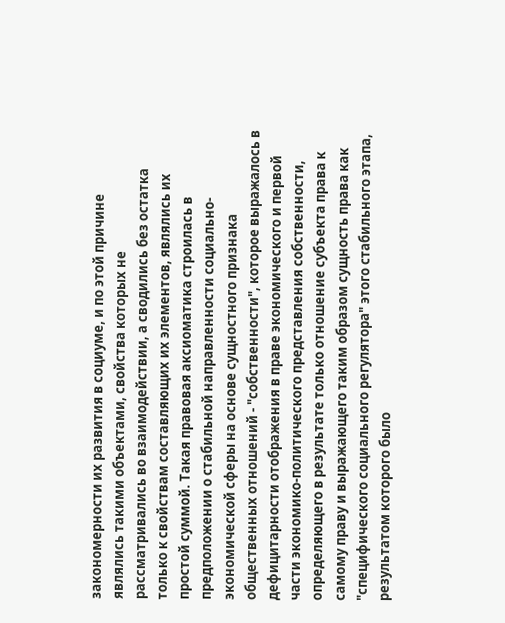закономерности их развития в социуме, и по этой причине являлись такими объектами, свойства которых не рассматривались во взаимодействии, а сводились без остатка только к свойствам составляющих их элементов, являлись их простой суммой. Такая правовая аксиоматика строилась в предположении о стабильной направленности социально-экономической сферы на основе сущностного признака общественных отношений - "собственности", которое выражалось в дефицитарности отображения в праве экономического и первой части экономико-политического представления собственности, определяющего в результате только отношение субъекта права к самому праву и выражающего таким образом сущность права как "специфического социального регулятора" этого стабильного этапа, результатом которого было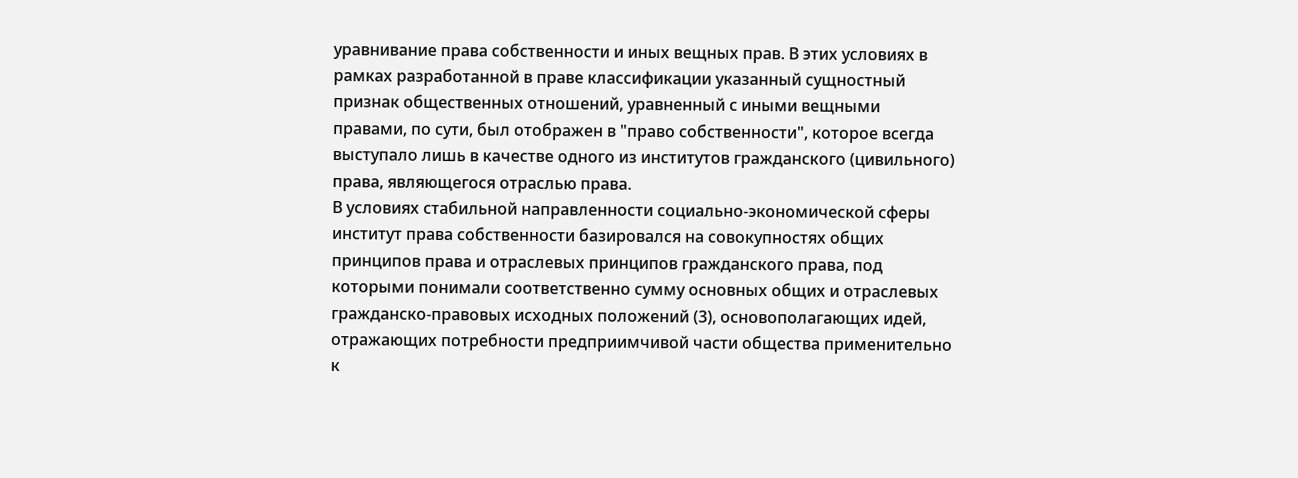уравнивание права собственности и иных вещных прав. В этих условиях в рамках разработанной в праве классификации указанный сущностный признак общественных отношений, уравненный с иными вещными правами, по сути, был отображен в "право собственности", которое всегда выступало лишь в качестве одного из институтов гражданского (цивильного) права, являющегося отраслью права.
В условиях стабильной направленности социально-экономической сферы институт права собственности базировался на совокупностях общих принципов права и отраслевых принципов гражданского права, под которыми понимали соответственно сумму основных общих и отраслевых гражданско-правовых исходных положений (3), основополагающих идей, отражающих потребности предприимчивой части общества применительно к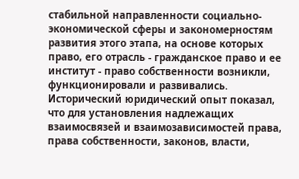стабильной направленности социально-экономической сферы и закономерностям развития этого этапа, на основе которых право, его отрасль - гражданское право и ее институт - право собственности возникли, функционировали и развивались.
Исторический юридический опыт показал, что для установления надлежащих взаимосвязей и взаимозависимостей права, права собственности, законов, власти,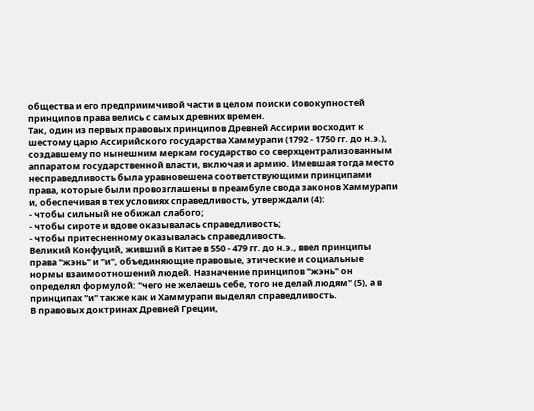общества и его предприимчивой части в целом поиски совокупностей принципов права велись с самых древних времен.
Так, один из первых правовых принципов Древней Ассирии восходит к шестому царю Ассирийского государства Хаммурапи (1792 - 1750 гг. до н.э.), создавшему по нынешним меркам государство со сверхцентрализованным аппаратом государственной власти, включая и армию. Имевшая тогда место несправедливость была уравновешена соответствующими принципами права, которые были провозглашены в преамбуле свода законов Хаммурапи и, обеспечивая в тех условиях справедливость, утверждали (4):
- чтобы сильный не обижал слабого;
- чтобы сироте и вдове оказывалась справедливость;
- чтобы притесненному оказывалась справедливость.
Великий Конфуций, живший в Китае в 550 - 479 гг. до н.э., ввел принципы права "жэнь" и "и", объединяющие правовые, этические и социальные нормы взаимоотношений людей. Назначение принципов "жэнь" он определял формулой: "чего не желаешь себе, того не делай людям" (5), а в принципах "и" также как и Хаммурапи выделял справедливость.
В правовых доктринах Древней Греции,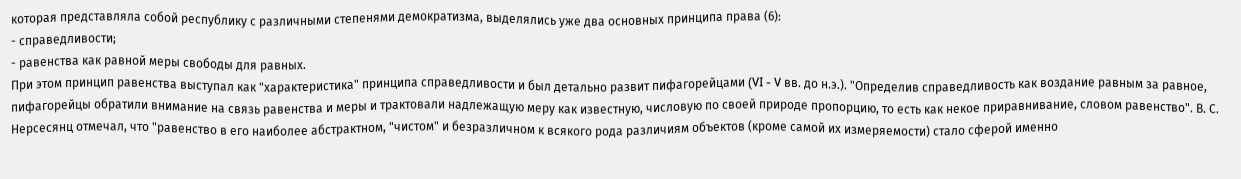которая представляла собой республику с различными степенями демократизма, выделялись уже два основных принципа права (6):
- справедливости;
- равенства как равной меры свободы для равных.
При этом принцип равенства выступал как "характеристика" принципа справедливости и был детально развит пифагорейцами (VI - V вв. до н.э.). "Определив справедливость как воздание равным за равное, пифагорейцы обратили внимание на связь равенства и меры и трактовали надлежащую меру как известную, числовую по своей природе пропорцию, то есть как некое приравнивание, словом равенство". В. С. Нерсесянц отмечал, что "равенство в его наиболее абстрактном, "чистом" и безразличном к всякого рода различиям объектов (кроме самой их измеряемости) стало сферой именно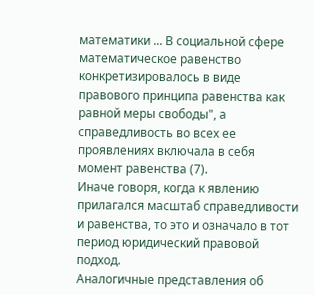математики ... В социальной сфере математическое равенство конкретизировалось в виде правового принципа равенства как равной меры свободы", а справедливость во всех ее проявлениях включала в себя момент равенства (7).
Иначе говоря, когда к явлению прилагался масштаб справедливости и равенства, то это и означало в тот период юридический правовой подход.
Аналогичные представления об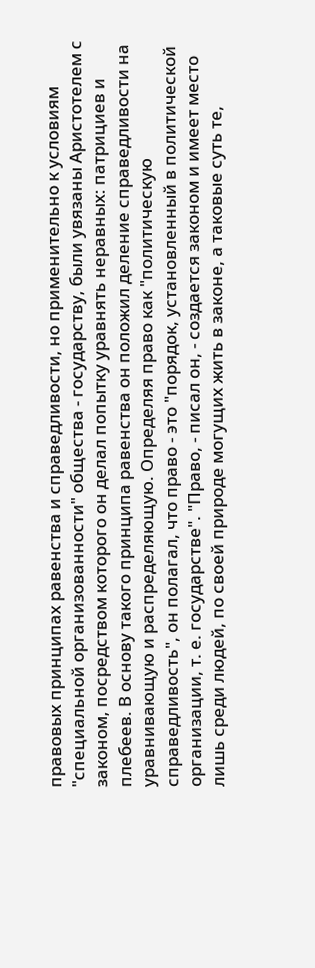правовых принципах равенства и справедливости, но применительно к условиям "специальной организованности" общества - государству, были увязаны Аристотелем с законом, посредством которого он делал попытку уравнять неравных: патрициев и плебеев. В основу такого принципа равенства он положил деление справедливости на уравнивающую и распределяющую. Определяя право как "политическую справедливость", он полагал, что право - это "порядок, установленный в политической организации, т. е. государстве". "Право, - писал он, - создается законом и имеет место лишь среди людей, по своей природе могущих жить в законе, а таковые суть те,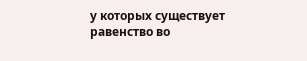у которых существует равенство во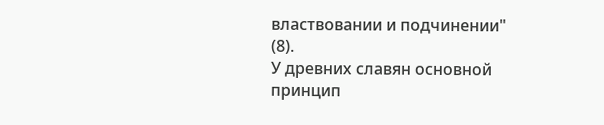властвовании и подчинении" (8).
У древних славян основной принцип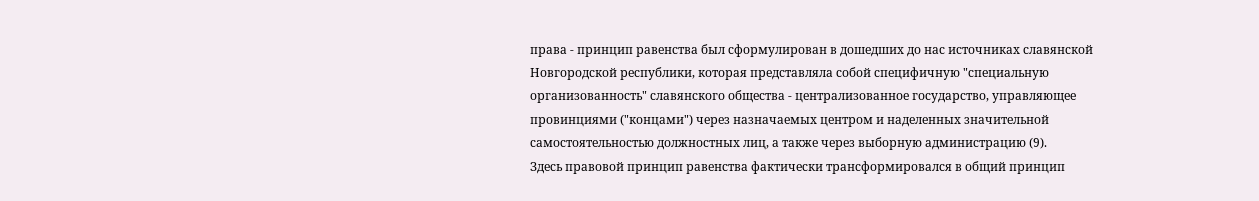права - принцип равенства был сформулирован в дошедших до нас источниках славянской Новгородской республики, которая представляла собой специфичную "специальную организованность" славянского общества - централизованное государство, управляющее провинциями ("концами") через назначаемых центром и наделенных значительной самостоятельностью должностных лиц, а также через выборную администрацию (9).
Здесь правовой принцип равенства фактически трансформировался в общий принцип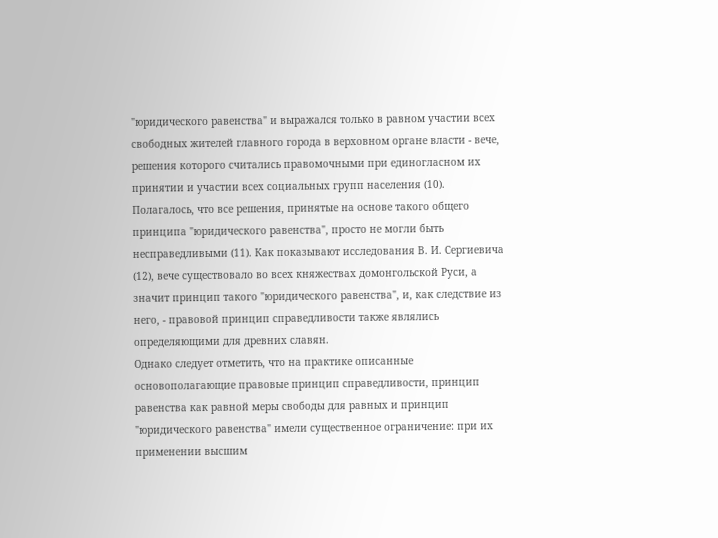"юридического равенства" и выражался только в равном участии всех свободных жителей главного города в верховном органе власти - вече, решения которого считались правомочными при единогласном их принятии и участии всех социальных групп населения (10).
Полагалось, что все решения, принятые на основе такого общего принципа "юридического равенства", просто не могли быть несправедливыми (11). Как показывают исследования В. И. Сергиевича (12), вече существовало во всех княжествах домонгольской Руси, а значит принцип такого "юридического равенства", и, как следствие из него, - правовой принцип справедливости также являлись определяющими для древних славян.
Однако следует отметить, что на практике описанные основополагающие правовые принцип справедливости, принцип равенства как равной меры свободы для равных и принцип "юридического равенства" имели существенное ограничение: при их применении высшим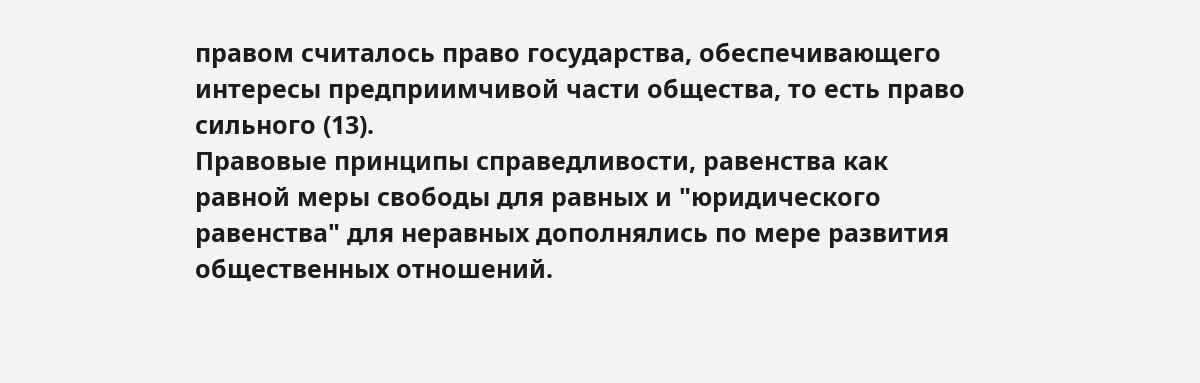правом считалось право государства, обеспечивающего интересы предприимчивой части общества, то есть право сильного (13).
Правовые принципы справедливости, равенства как равной меры свободы для равных и "юридического равенства" для неравных дополнялись по мере развития общественных отношений.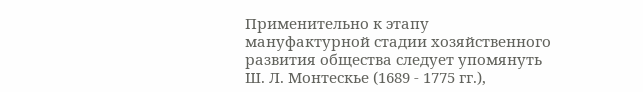Применительно к этапу мануфактурной стадии хозяйственного развития общества следует упомянуть Ш. Л. Монтескье (1689 - 1775 гг.),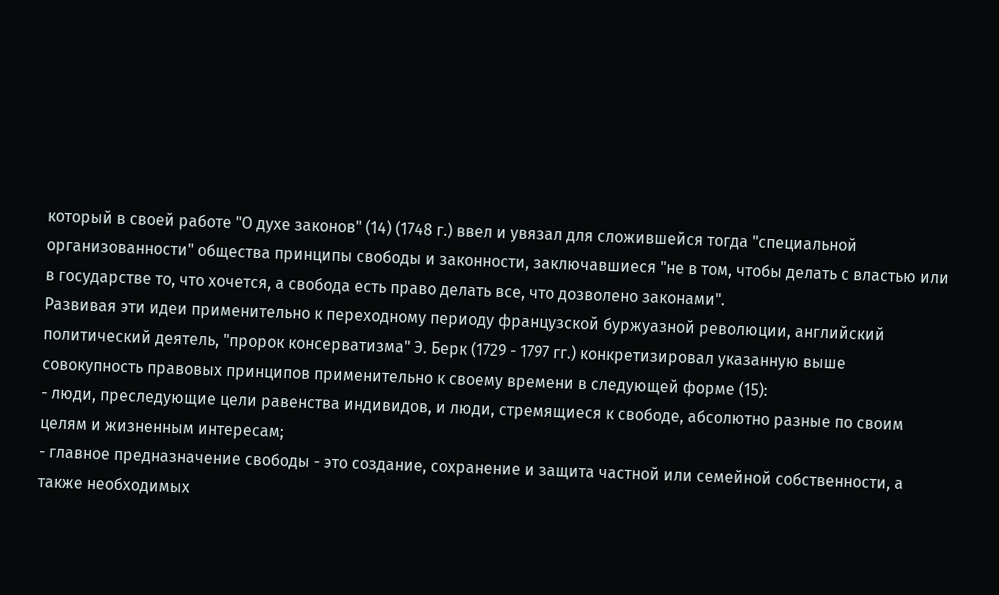который в своей работе "О духе законов" (14) (1748 г.) ввел и увязал для сложившейся тогда "специальной организованности" общества принципы свободы и законности, заключавшиеся "не в том, чтобы делать с властью или в государстве то, что хочется, а свобода есть право делать все, что дозволено законами".
Развивая эти идеи применительно к переходному периоду французской буржуазной революции, английский политический деятель, "пророк консерватизма" Э. Берк (1729 - 1797 гг.) конкретизировал указанную выше совокупность правовых принципов применительно к своему времени в следующей форме (15):
- люди, преследующие цели равенства индивидов, и люди, стремящиеся к свободе, абсолютно разные по своим целям и жизненным интересам;
- главное предназначение свободы - это создание, сохранение и защита частной или семейной собственности, а также необходимых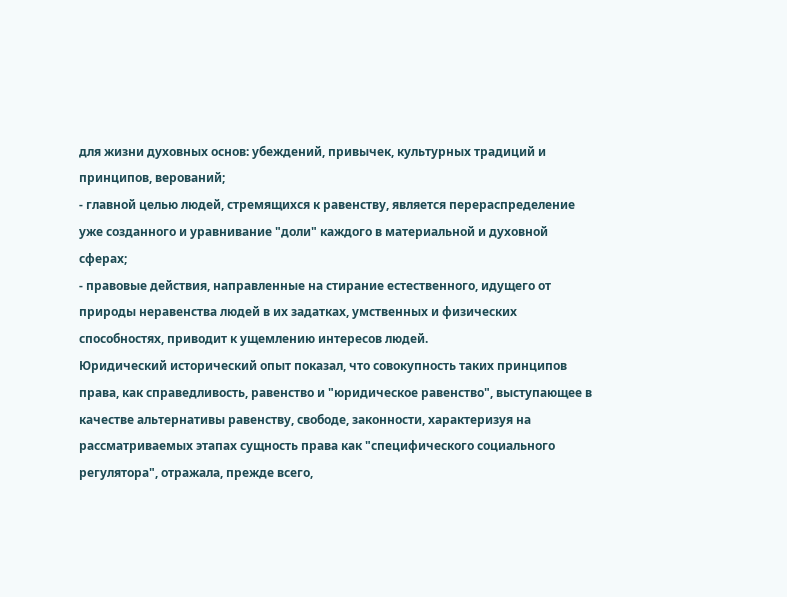для жизни духовных основ: убеждений, привычек, культурных традиций и принципов, верований;
- главной целью людей, стремящихся к равенству, является перераспределение уже созданного и уравнивание "доли" каждого в материальной и духовной сферах;
- правовые действия, направленные на стирание естественного, идущего от природы неравенства людей в их задатках, умственных и физических способностях, приводит к ущемлению интересов людей.
Юридический исторический опыт показал, что совокупность таких принципов права, как справедливость, равенство и "юридическое равенство", выступающее в качестве альтернативы равенству, свободе, законности, характеризуя на рассматриваемых этапах сущность права как "специфического социального регулятора", отражала, прежде всего,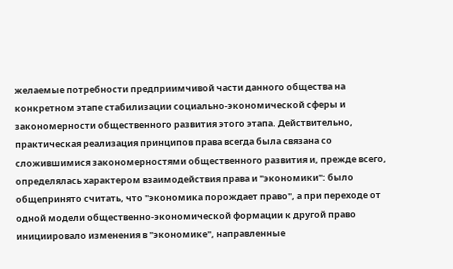желаемые потребности предприимчивой части данного общества на конкретном этапе стабилизации социально-экономической сферы и закономерности общественного развития этого этапа. Действительно, практическая реализация принципов права всегда была связана со сложившимися закономерностями общественного развития и, прежде всего, определялась характером взаимодействия права и "экономики": было общепринято считать, что "экономика порождает право", а при переходе от одной модели общественно-экономической формации к другой право инициировало изменения в "экономике", направленные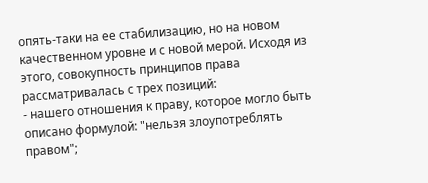опять-таки на ее стабилизацию, но на новом качественном уровне и с новой мерой. Исходя из этого, совокупность принципов права рассматривалась с трех позиций:
- нашего отношения к праву, которое могло быть описано формулой: "нельзя злоупотреблять правом";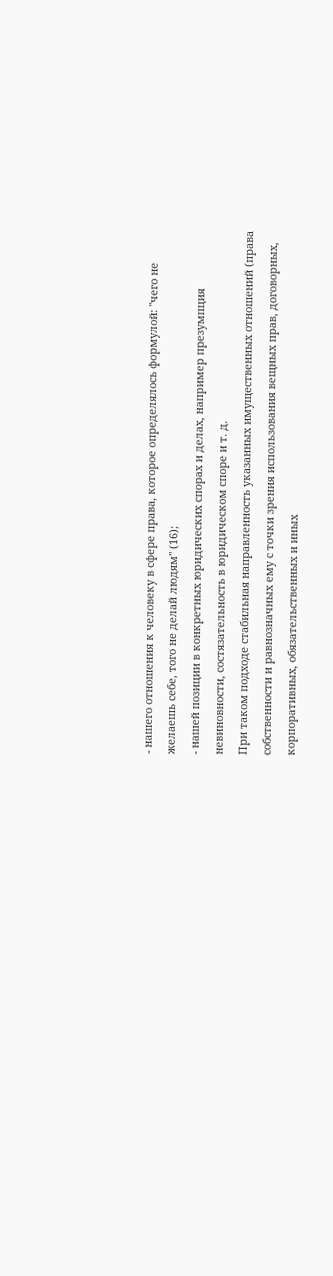- нашего отношения к человеку в сфере права, которое определялось формулой: "чего не желаешь себе, того не делай людям" (16);
- нашей позиции в конкретных юридических спорах и делах, например презумпция невиновности, состязательность в юридическом споре и т. д.
При таком подходе стабильная направленность указанных имущественных отношений (права собственности и равнозначных ему с точки зрения использования вещных прав, договорных, корпоративных, обязательственных и иных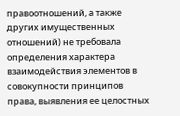правоотношений, а также других имущественных отношений) не требовала определения характера взаимодействия элементов в совокупности принципов права, выявления ее целостных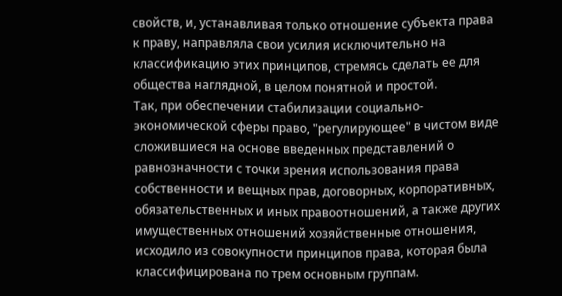свойств, и, устанавливая только отношение субъекта права к праву, направляла свои усилия исключительно на классификацию этих принципов, стремясь сделать ее для общества наглядной, в целом понятной и простой.
Так, при обеспечении стабилизации социально-экономической сферы право, "регулирующее" в чистом виде сложившиеся на основе введенных представлений о равнозначности с точки зрения использования права собственности и вещных прав, договорных, корпоративных, обязательственных и иных правоотношений, а также других имущественных отношений хозяйственные отношения, исходило из совокупности принципов права, которая была классифицирована по трем основным группам.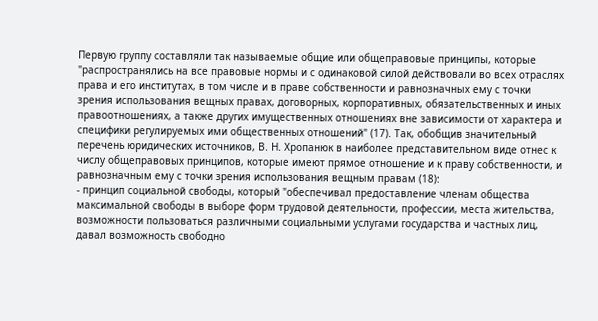Первую группу составляли так называемые общие или общеправовые принципы, которые "распространялись на все правовые нормы и с одинаковой силой действовали во всех отраслях права и его институтах, в том числе и в праве собственности и равнозначных ему с точки зрения использования вещных правах, договорных, корпоративных, обязательственных и иных правоотношениях, а также других имущественных отношениях вне зависимости от характера и специфики регулируемых ими общественных отношений" (17). Так, обобщив значительный перечень юридических источников, В. Н. Хропанюк в наиболее представительном виде отнес к числу общеправовых принципов, которые имеют прямое отношение и к праву собственности, и равнозначным ему с точки зрения использования вещным правам (18):
- принцип социальной свободы, который "обеспечивал предоставление членам общества максимальной свободы в выборе форм трудовой деятельности, профессии, места жительства, возможности пользоваться различными социальными услугами государства и частных лиц, давал возможность свободно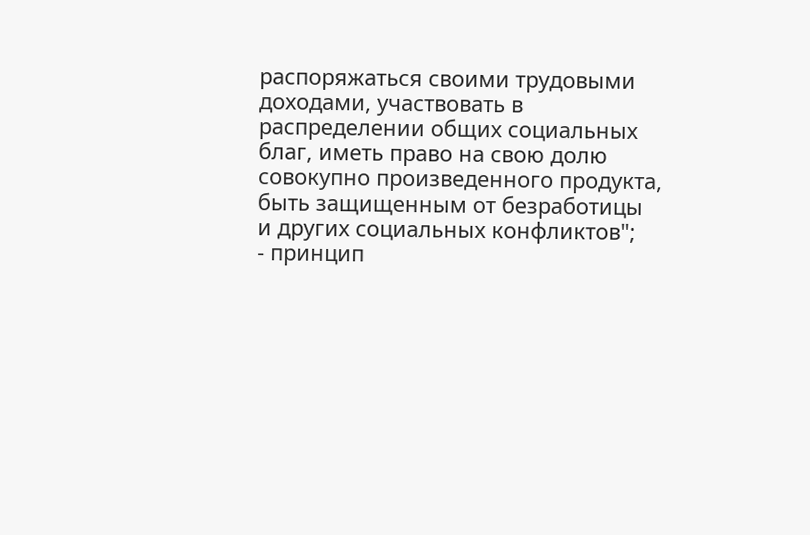распоряжаться своими трудовыми доходами, участвовать в распределении общих социальных благ, иметь право на свою долю совокупно произведенного продукта, быть защищенным от безработицы и других социальных конфликтов";
- принцип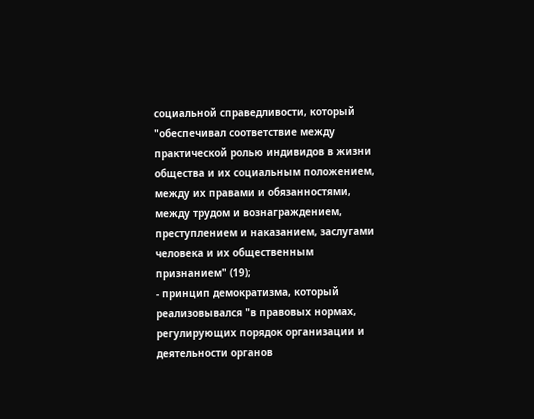социальной справедливости, который "обеспечивал соответствие между практической ролью индивидов в жизни общества и их социальным положением, между их правами и обязанностями, между трудом и вознаграждением, преступлением и наказанием, заслугами человека и их общественным признанием" (19);
- принцип демократизма, который реализовывался "в правовых нормах, регулирующих порядок организации и деятельности органов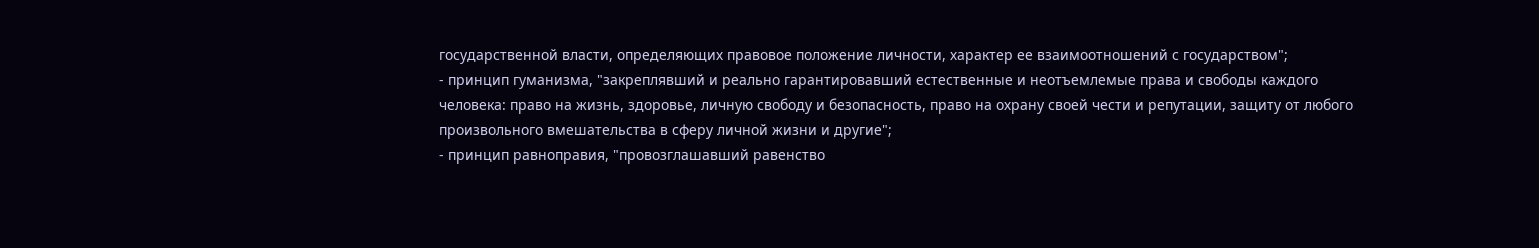государственной власти, определяющих правовое положение личности, характер ее взаимоотношений с государством";
- принцип гуманизма, "закреплявший и реально гарантировавший естественные и неотъемлемые права и свободы каждого человека: право на жизнь, здоровье, личную свободу и безопасность, право на охрану своей чести и репутации, защиту от любого произвольного вмешательства в сферу личной жизни и другие";
- принцип равноправия, "провозглашавший равенство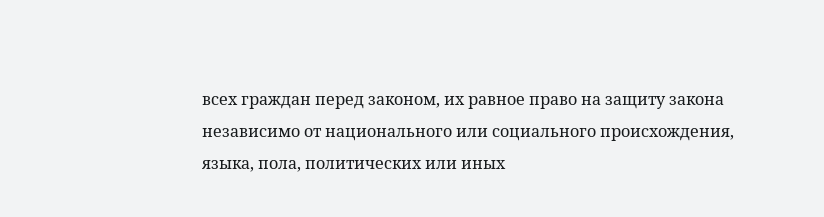всех граждан перед законом, их равное право на защиту закона независимо от национального или социального происхождения, языка, пола, политических или иных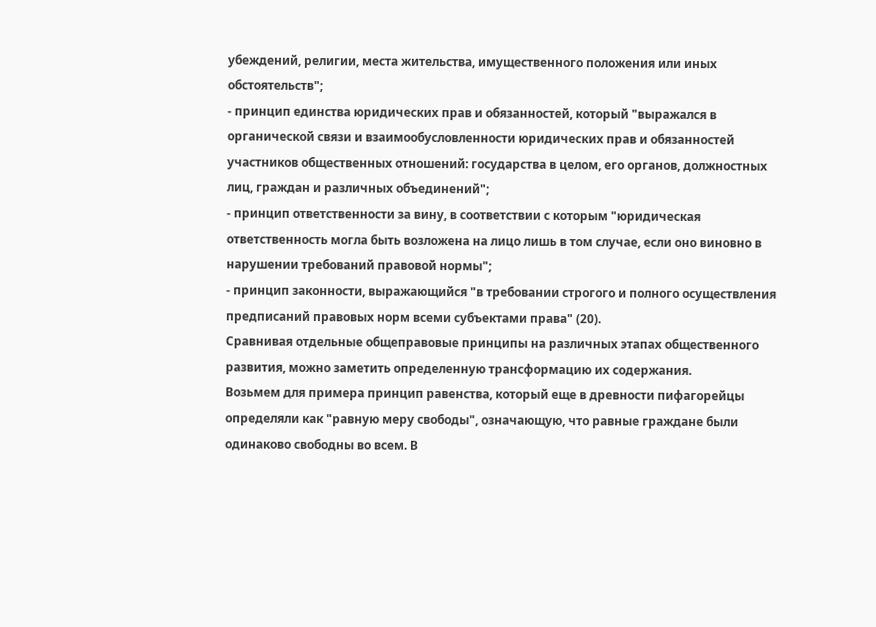убеждений, религии, места жительства, имущественного положения или иных обстоятельств";
- принцип единства юридических прав и обязанностей, который "выражался в органической связи и взаимообусловленности юридических прав и обязанностей участников общественных отношений: государства в целом, его органов, должностных лиц, граждан и различных объединений";
- принцип ответственности за вину, в соответствии с которым "юридическая ответственность могла быть возложена на лицо лишь в том случае, если оно виновно в нарушении требований правовой нормы";
- принцип законности, выражающийся "в требовании строгого и полного осуществления предписаний правовых норм всеми субъектами права" (20).
Сравнивая отдельные общеправовые принципы на различных этапах общественного развития, можно заметить определенную трансформацию их содержания.
Возьмем для примера принцип равенства, который еще в древности пифагорейцы определяли как "равную меру свободы", означающую, что равные граждане были одинаково свободны во всем. В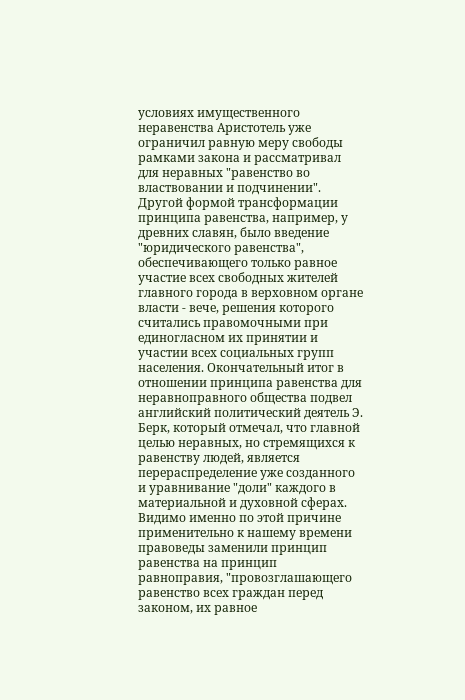условиях имущественного неравенства Аристотель уже ограничил равную меру свободы рамками закона и рассматривал для неравных "равенство во властвовании и подчинении". Другой формой трансформации принципа равенства, например, у древних славян, было введение "юридического равенства", обеспечивающего только равное участие всех свободных жителей главного города в верховном органе власти - вече, решения которого считались правомочными при единогласном их принятии и участии всех социальных групп населения. Окончательный итог в отношении принципа равенства для неравноправного общества подвел английский политический деятель Э. Берк, который отмечал, что главной целью неравных, но стремящихся к равенству людей, является перераспределение уже созданного и уравнивание "доли" каждого в материальной и духовной сферах. Видимо именно по этой причине применительно к нашему времени правоведы заменили принцип равенства на принцип равноправия, "провозглашающего равенство всех граждан перед законом, их равное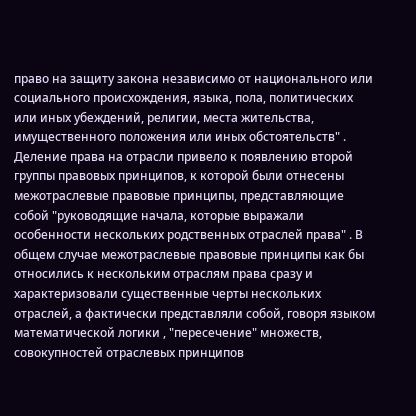право на защиту закона независимо от национального или социального происхождения, языка, пола, политических или иных убеждений, религии, места жительства, имущественного положения или иных обстоятельств" .
Деление права на отрасли привело к появлению второй группы правовых принципов, к которой были отнесены межотраслевые правовые принципы, представляющие собой "руководящие начала, которые выражали особенности нескольких родственных отраслей права" . В общем случае межотраслевые правовые принципы как бы относились к нескольким отраслям права сразу и характеризовали существенные черты нескольких отраслей, а фактически представляли собой, говоря языком математической логики , "пересечение" множеств, совокупностей отраслевых принципов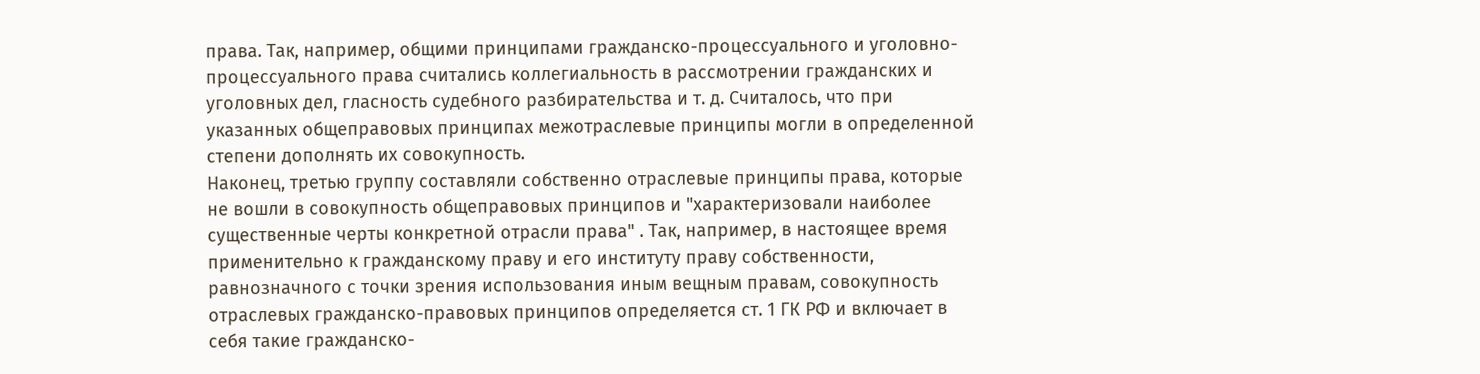права. Так, например, общими принципами гражданско-процессуального и уголовно-процессуального права считались коллегиальность в рассмотрении гражданских и уголовных дел, гласность судебного разбирательства и т. д. Считалось, что при указанных общеправовых принципах межотраслевые принципы могли в определенной степени дополнять их совокупность.
Наконец, третью группу составляли собственно отраслевые принципы права, которые не вошли в совокупность общеправовых принципов и "характеризовали наиболее существенные черты конкретной отрасли права" . Так, например, в настоящее время применительно к гражданскому праву и его институту праву собственности, равнозначного с точки зрения использования иным вещным правам, совокупность отраслевых гражданско-правовых принципов определяется ст. 1 ГК РФ и включает в себя такие гражданско-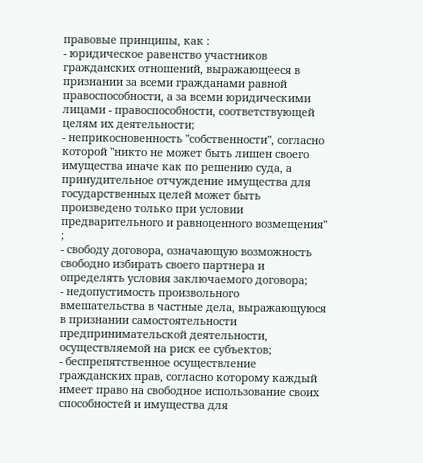правовые принципы, как :
- юридическое равенство участников гражданских отношений, выражающееся в признании за всеми гражданами равной правоспособности, а за всеми юридическими лицами - правоспособности, соответствующей целям их деятельности;
- неприкосновенность "собственности", согласно которой "никто не может быть лишен своего имущества иначе как по решению суда, а принудительное отчуждение имущества для государственных целей может быть произведено только при условии предварительного и равноценного возмещения" ;
- свободу договора, означающую возможность свободно избирать своего партнера и определять условия заключаемого договора;
- недопустимость произвольного вмешательства в частные дела, выражающуюся в признании самостоятельности предпринимательской деятельности, осуществляемой на риск ее субъектов;
- беспрепятственное осуществление гражданских прав, согласно которому каждый имеет право на свободное использование своих способностей и имущества для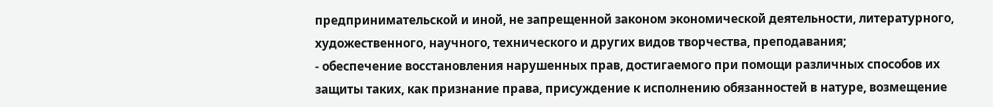предпринимательской и иной, не запрещенной законом экономической деятельности, литературного, художественного, научного, технического и других видов творчества, преподавания;
- обеспечение восстановления нарушенных прав, достигаемого при помощи различных способов их защиты таких, как признание права, присуждение к исполнению обязанностей в натуре, возмещение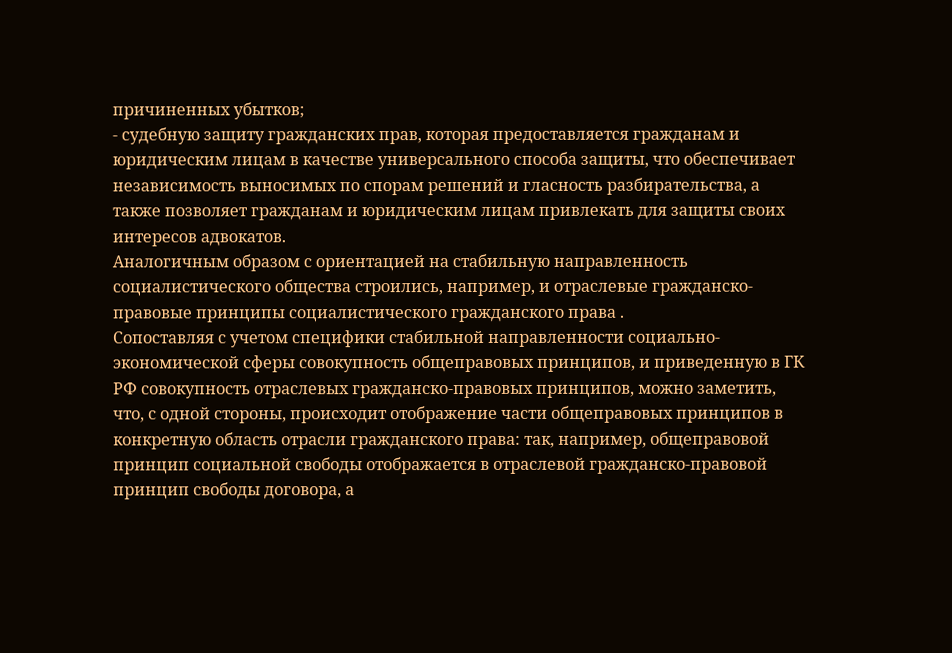причиненных убытков;
- судебную защиту гражданских прав, которая предоставляется гражданам и юридическим лицам в качестве универсального способа защиты, что обеспечивает независимость выносимых по спорам решений и гласность разбирательства, а также позволяет гражданам и юридическим лицам привлекать для защиты своих интересов адвокатов.
Аналогичным образом с ориентацией на стабильную направленность социалистического общества строились, например, и отраслевые гражданско-правовые принципы социалистического гражданского права .
Сопоставляя с учетом специфики стабильной направленности социально-экономической сферы совокупность общеправовых принципов, и приведенную в ГК РФ совокупность отраслевых гражданско-правовых принципов, можно заметить, что, с одной стороны, происходит отображение части общеправовых принципов в конкретную область отрасли гражданского права: так, например, общеправовой принцип социальной свободы отображается в отраслевой гражданско-правовой принцип свободы договора, а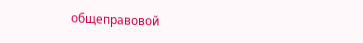общеправовой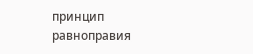принцип равноправия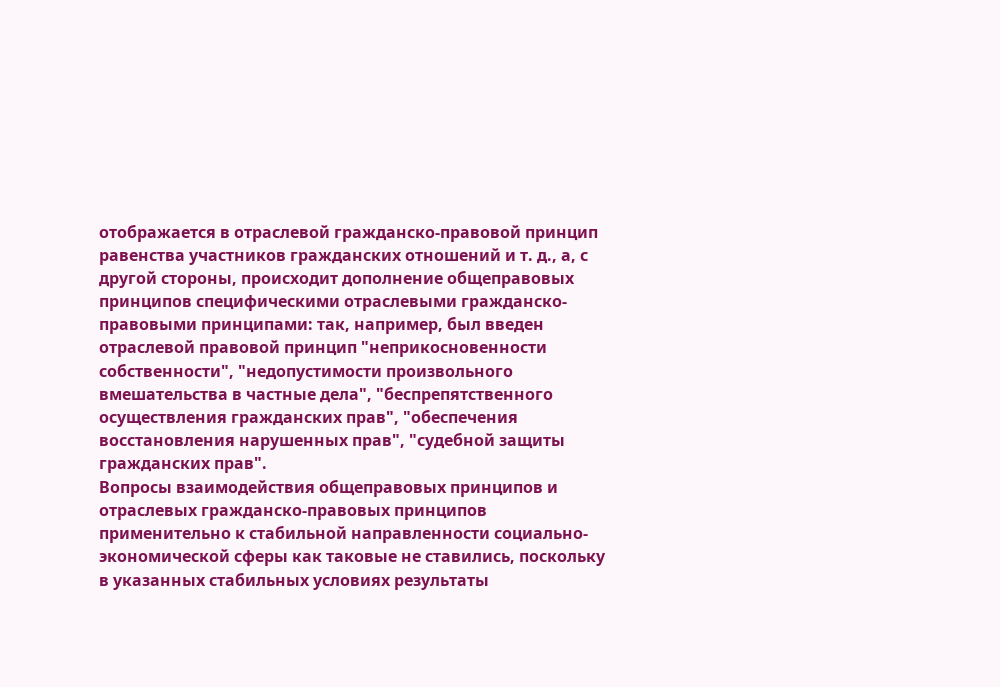отображается в отраслевой гражданско-правовой принцип равенства участников гражданских отношений и т. д., а, с другой стороны, происходит дополнение общеправовых принципов специфическими отраслевыми гражданско-правовыми принципами: так, например, был введен отраслевой правовой принцип "неприкосновенности собственности", "недопустимости произвольного вмешательства в частные дела", "беспрепятственного осуществления гражданских прав", "обеспечения восстановления нарушенных прав", "судебной защиты гражданских прав".
Вопросы взаимодействия общеправовых принципов и отраслевых гражданско-правовых принципов применительно к стабильной направленности социально-экономической сферы как таковые не ставились, поскольку в указанных стабильных условиях результаты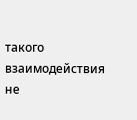такого взаимодействия не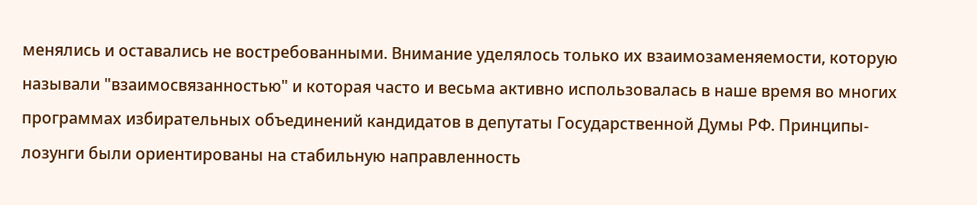менялись и оставались не востребованными. Внимание уделялось только их взаимозаменяемости, которую называли "взаимосвязанностью" и которая часто и весьма активно использовалась в наше время во многих программах избирательных объединений кандидатов в депутаты Государственной Думы РФ. Принципы-лозунги были ориентированы на стабильную направленность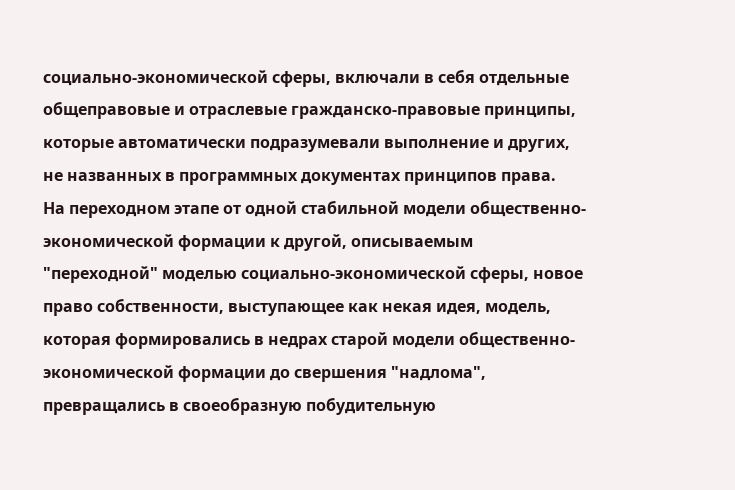социально-экономической сферы, включали в себя отдельные общеправовые и отраслевые гражданско-правовые принципы, которые автоматически подразумевали выполнение и других, не названных в программных документах принципов права.
На переходном этапе от одной стабильной модели общественно-экономической формации к другой, описываемым "переходной" моделью социально-экономической сферы, новое право собственности, выступающее как некая идея, модель, которая формировались в недрах старой модели общественно-экономической формации до свершения "надлома", превращались в своеобразную побудительную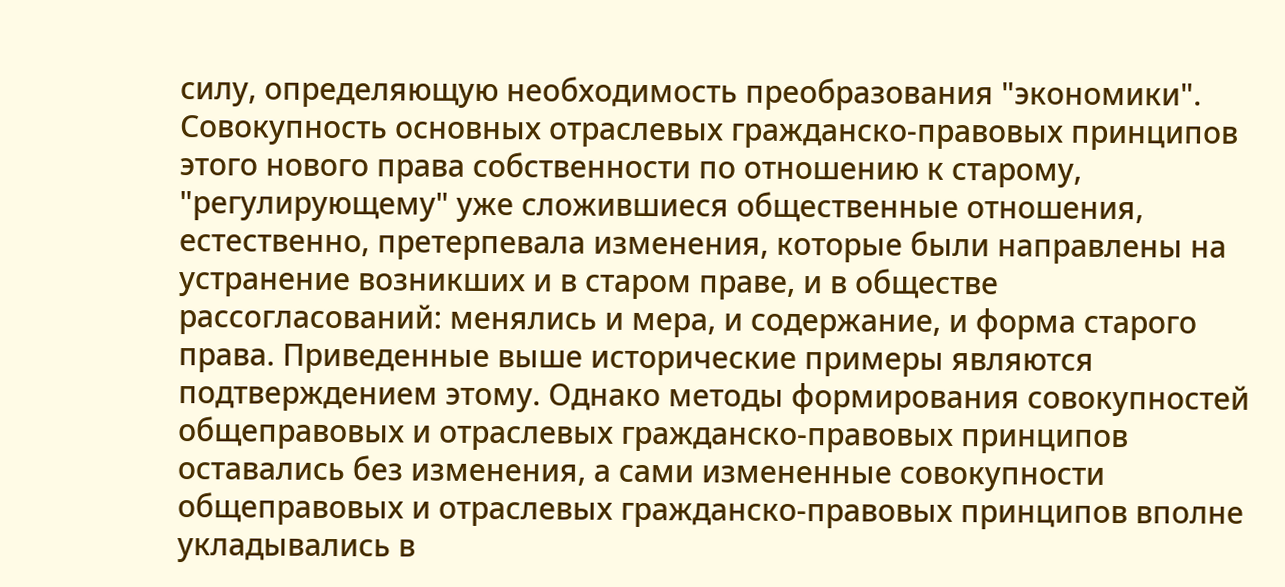силу, определяющую необходимость преобразования "экономики". Совокупность основных отраслевых гражданско-правовых принципов этого нового права собственности по отношению к старому, "регулирующему" уже сложившиеся общественные отношения, естественно, претерпевала изменения, которые были направлены на устранение возникших и в старом праве, и в обществе рассогласований: менялись и мера, и содержание, и форма старого права. Приведенные выше исторические примеры являются подтверждением этому. Однако методы формирования совокупностей общеправовых и отраслевых гражданско-правовых принципов оставались без изменения, а сами измененные совокупности общеправовых и отраслевых гражданско-правовых принципов вполне укладывались в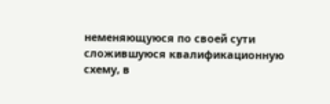неменяющуюся по своей сути сложившуюся квалификационную схему, в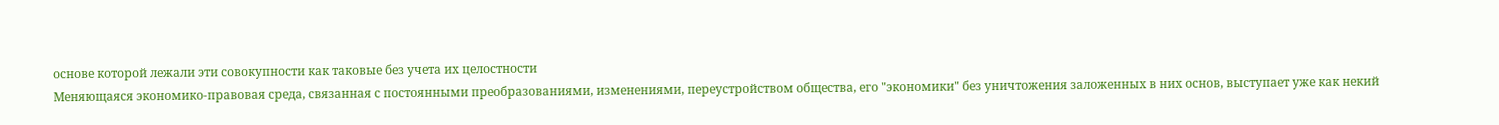основе которой лежали эти совокупности как таковые без учета их целостности
Меняющаяся экономико-правовая среда, связанная с постоянными преобразованиями, изменениями, переустройством общества, его "экономики" без уничтожения заложенных в них основ, выступает уже как некий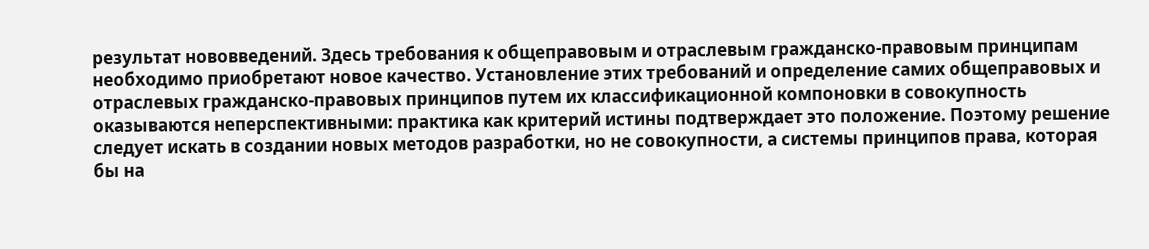результат нововведений. Здесь требования к общеправовым и отраслевым гражданско-правовым принципам необходимо приобретают новое качество. Установление этих требований и определение самих общеправовых и отраслевых гражданско-правовых принципов путем их классификационной компоновки в совокупность оказываются неперспективными: практика как критерий истины подтверждает это положение. Поэтому решение следует искать в создании новых методов разработки, но не совокупности, а системы принципов права, которая бы на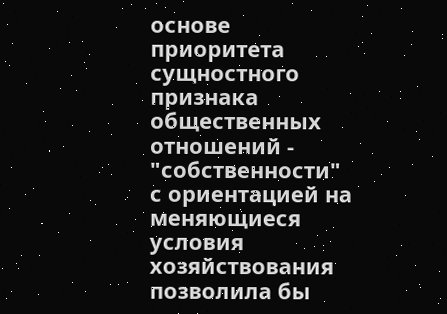основе приоритета сущностного признака общественных отношений - "собственности" с ориентацией на меняющиеся условия хозяйствования позволила бы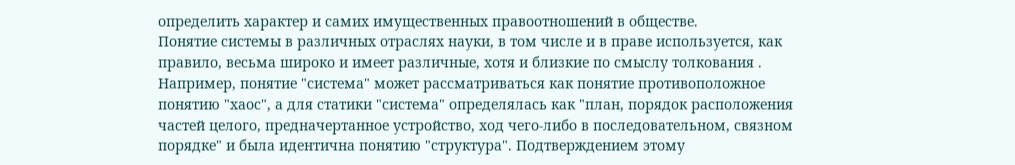определить характер и самих имущественных правоотношений в обществе.
Понятие системы в различных отраслях науки, в том числе и в праве используется, как правило, весьма широко и имеет различные, хотя и близкие по смыслу толкования . Например, понятие "система" может рассматриваться как понятие противоположное понятию "хаос", а для статики "система" определялась как "план, порядок расположения частей целого, предначертанное устройство, ход чего-либо в последовательном, связном порядке" и была идентична понятию "структура". Подтверждением этому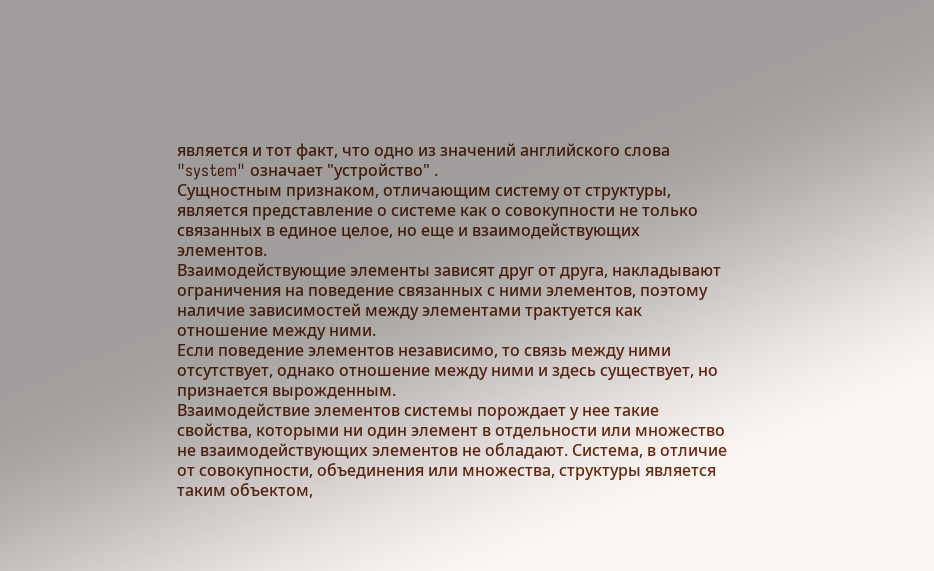является и тот факт, что одно из значений английского слова "system" означает "устройство" .
Сущностным признаком, отличающим систему от структуры, является представление о системе как о совокупности не только связанных в единое целое, но еще и взаимодействующих элементов.
Взаимодействующие элементы зависят друг от друга, накладывают ограничения на поведение связанных с ними элементов, поэтому наличие зависимостей между элементами трактуется как отношение между ними.
Если поведение элементов независимо, то связь между ними отсутствует, однако отношение между ними и здесь существует, но признается вырожденным.
Взаимодействие элементов системы порождает у нее такие свойства, которыми ни один элемент в отдельности или множество не взаимодействующих элементов не обладают. Система, в отличие от совокупности, объединения или множества, структуры является таким объектом,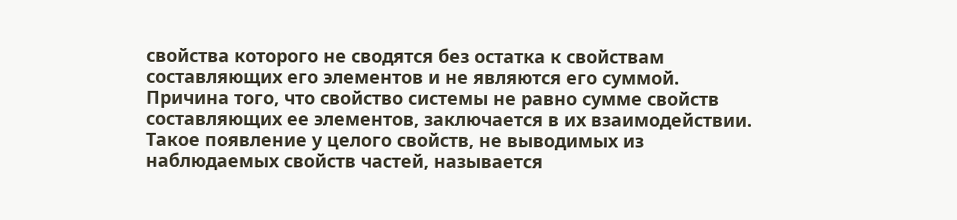свойства которого не сводятся без остатка к свойствам составляющих его элементов и не являются его суммой. Причина того, что свойство системы не равно сумме свойств составляющих ее элементов, заключается в их взаимодействии. Такое появление у целого свойств, не выводимых из наблюдаемых свойств частей, называется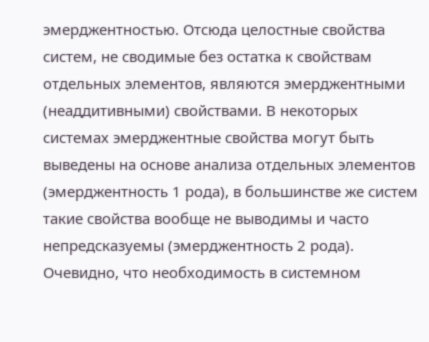эмерджентностью. Отсюда целостные свойства систем, не сводимые без остатка к свойствам отдельных элементов, являются эмерджентными (неаддитивными) свойствами. В некоторых системах эмерджентные свойства могут быть выведены на основе анализа отдельных элементов (эмерджентность 1 рода), в большинстве же систем такие свойства вообще не выводимы и часто непредсказуемы (эмерджентность 2 рода). Очевидно, что необходимость в системном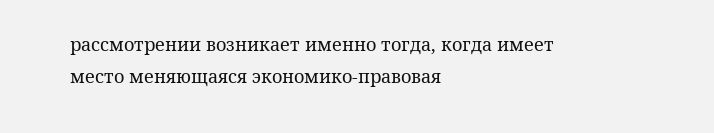рассмотрении возникает именно тогда, когда имеет место меняющаяся экономико-правовая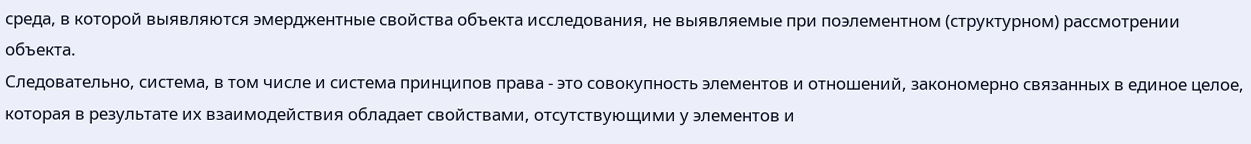среда, в которой выявляются эмерджентные свойства объекта исследования, не выявляемые при поэлементном (структурном) рассмотрении объекта.
Следовательно, система, в том числе и система принципов права - это совокупность элементов и отношений, закономерно связанных в единое целое, которая в результате их взаимодействия обладает свойствами, отсутствующими у элементов и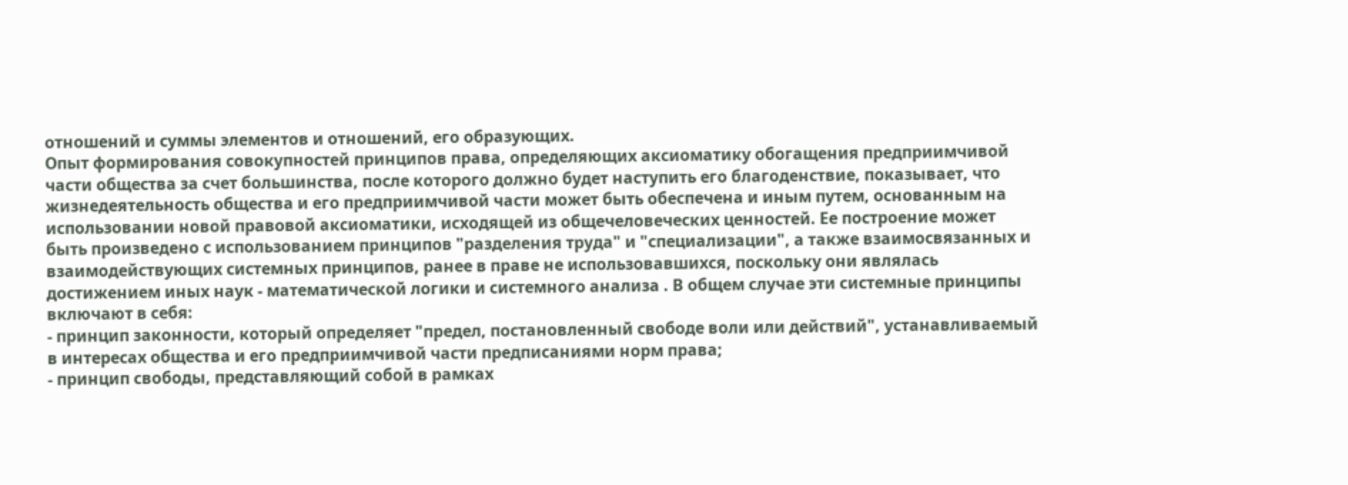отношений и суммы элементов и отношений, его образующих.
Опыт формирования совокупностей принципов права, определяющих аксиоматику обогащения предприимчивой части общества за счет большинства, после которого должно будет наступить его благоденствие, показывает, что жизнедеятельность общества и его предприимчивой части может быть обеспечена и иным путем, основанным на использовании новой правовой аксиоматики, исходящей из общечеловеческих ценностей. Ее построение может быть произведено с использованием принципов "разделения труда" и "специализации", а также взаимосвязанных и взаимодействующих системных принципов, ранее в праве не использовавшихся, поскольку они являлась достижением иных наук - математической логики и системного анализа . В общем случае эти системные принципы включают в себя:
- принцип законности, который определяет "предел, постановленный свободе воли или действий", устанавливаемый в интересах общества и его предприимчивой части предписаниями норм права;
- принцип свободы, представляющий собой в рамках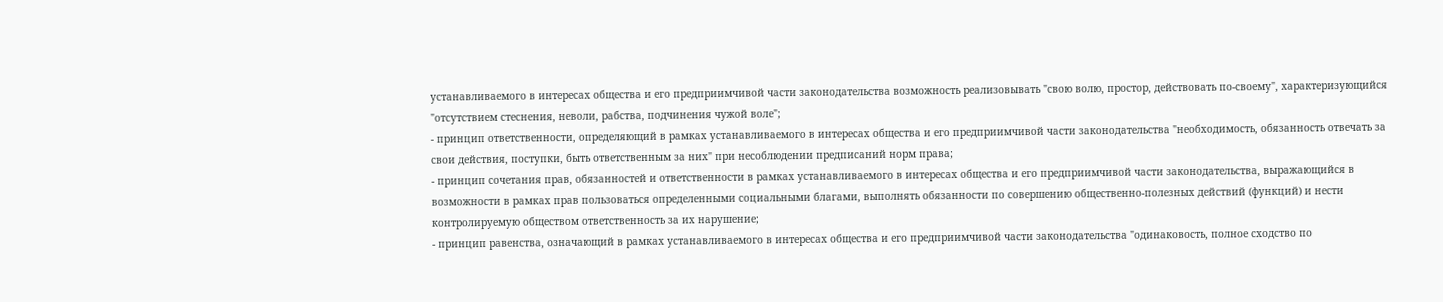устанавливаемого в интересах общества и его предприимчивой части законодательства возможность реализовывать "свою волю, простор, действовать по-своему", характеризующийся "отсутствием стеснения, неволи, рабства, подчинения чужой воле";
- принцип ответственности, определяющий в рамках устанавливаемого в интересах общества и его предприимчивой части законодательства "необходимость, обязанность отвечать за свои действия, поступки, быть ответственным за них" при несоблюдении предписаний норм права;
- принцип сочетания прав, обязанностей и ответственности в рамках устанавливаемого в интересах общества и его предприимчивой части законодательства, выражающийся в возможности в рамках прав пользоваться определенными социальными благами, выполнять обязанности по совершению общественно-полезных действий (функций) и нести контролируемую обществом ответственность за их нарушение;
- принцип равенства, означающий в рамках устанавливаемого в интересах общества и его предприимчивой части законодательства "одинаковость, полное сходство по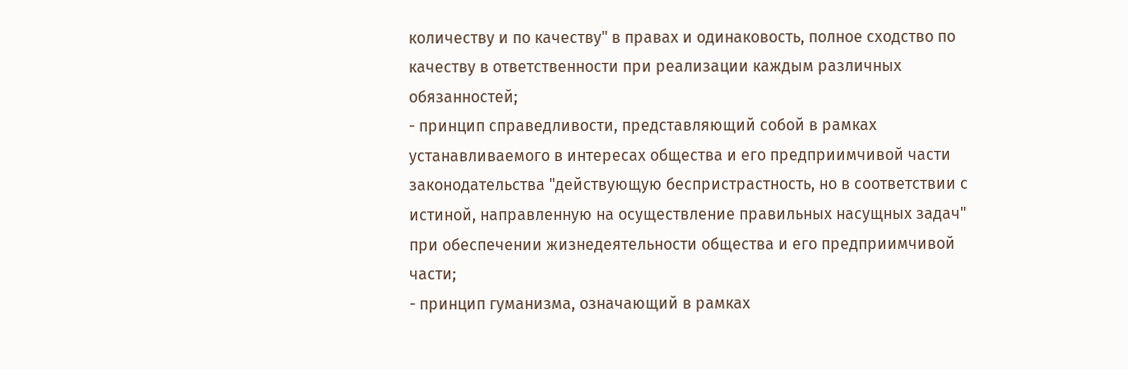количеству и по качеству" в правах и одинаковость, полное сходство по качеству в ответственности при реализации каждым различных обязанностей;
- принцип справедливости, представляющий собой в рамках устанавливаемого в интересах общества и его предприимчивой части законодательства "действующую беспристрастность, но в соответствии с истиной, направленную на осуществление правильных насущных задач" при обеспечении жизнедеятельности общества и его предприимчивой части;
- принцип гуманизма, означающий в рамках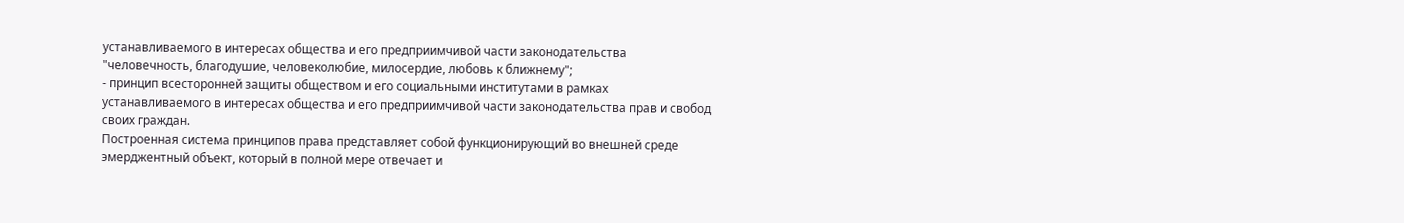устанавливаемого в интересах общества и его предприимчивой части законодательства "человечность, благодушие, человеколюбие, милосердие, любовь к ближнему";
- принцип всесторонней защиты обществом и его социальными институтами в рамках устанавливаемого в интересах общества и его предприимчивой части законодательства прав и свобод своих граждан.
Построенная система принципов права представляет собой функционирующий во внешней среде эмерджентный объект, который в полной мере отвечает и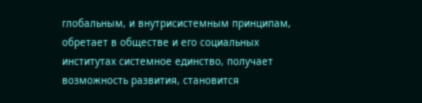глобальным, и внутрисистемным принципам, обретает в обществе и его социальных институтах системное единство, получает возможность развития, становится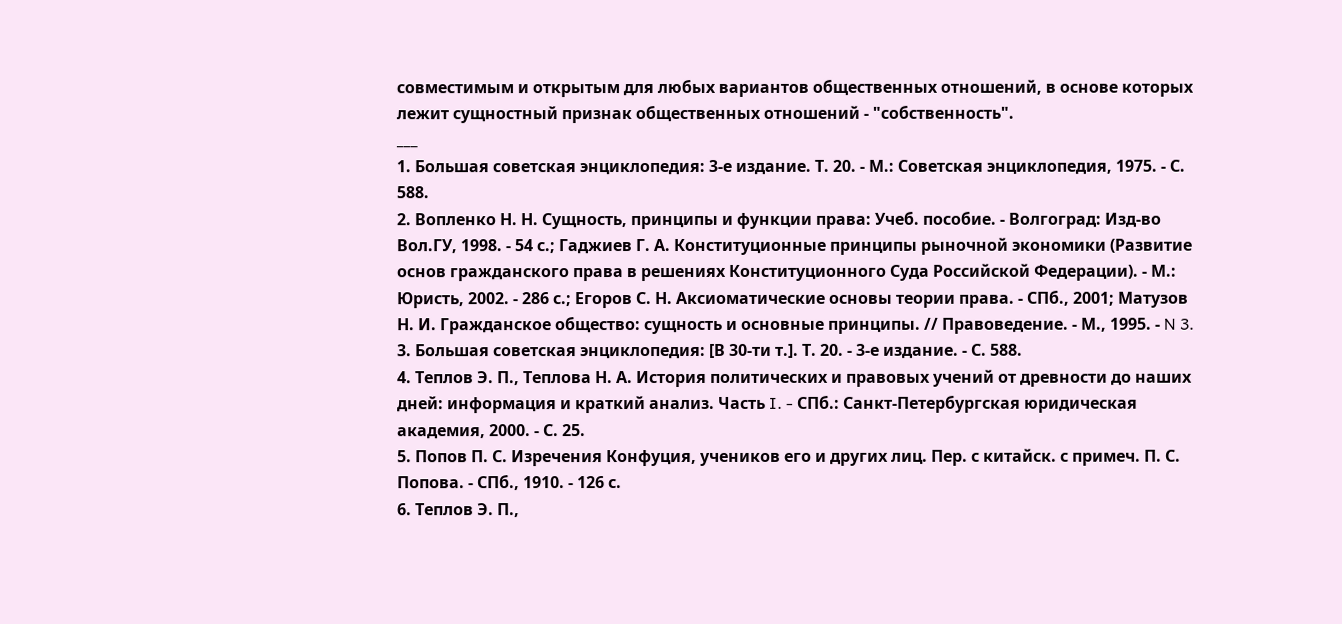совместимым и открытым для любых вариантов общественных отношений, в основе которых лежит сущностный признак общественных отношений - "собственность".
___
1. Большая советская энциклопедия: 3-е издание. Т. 20. - М.: Советская энциклопедия, 1975. - С. 588.
2. Вопленко Н. Н. Сущность, принципы и функции права: Учеб. пособие. - Волгоград: Изд-во Вол.ГУ, 1998. - 54 с.; Гаджиев Г. А. Конституционные принципы рыночной экономики (Развитие основ гражданского права в решениях Конституционного Суда Российской Федерации). - М.: Юристь, 2002. - 286 с.; Егоров С. Н. Аксиоматические основы теории права. - СПб., 2001; Матузов Н. И. Гражданское общество: сущность и основные принципы. // Правоведение. - М., 1995. - N 3.
3. Большая советская энциклопедия: [В 30-ти т.]. Т. 20. - 3-е издание. - С. 588.
4. Теплов Э. П., Теплова Н. А. История политических и правовых учений от древности до наших дней: информация и краткий анализ. Часть I. - СПб.: Санкт-Петербургская юридическая академия, 2000. - С. 25.
5. Попов П. С. Изречения Конфуция, учеников его и других лиц. Пер. с китайск. с примеч. П. С. Попова. - СПб., 1910. - 126 с.
6. Теплов Э. П.,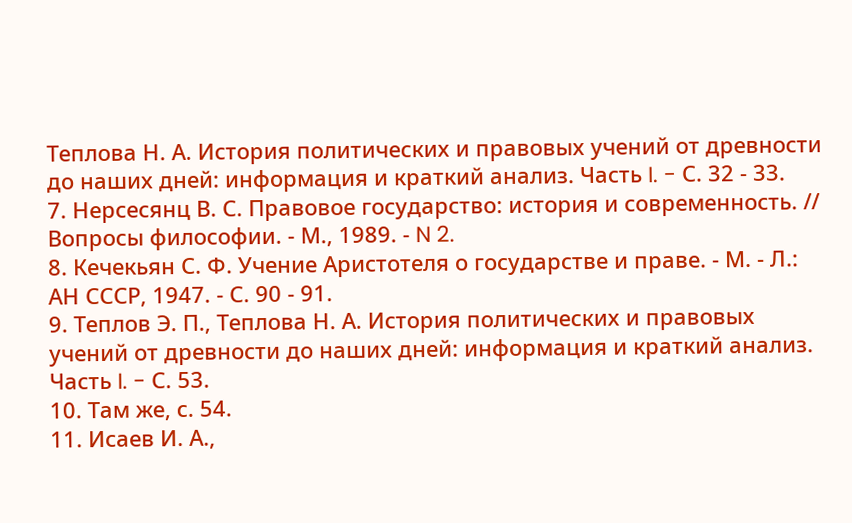Теплова Н. А. История политических и правовых учений от древности до наших дней: информация и краткий анализ. Часть I. - С. 32 - 33.
7. Нерсесянц В. С. Правовое государство: история и современность. // Вопросы философии. - М., 1989. - N 2.
8. Кечекьян С. Ф. Учение Аристотеля о государстве и праве. - М. - Л.: АН СССР, 1947. - С. 90 - 91.
9. Теплов Э. П., Теплова Н. А. История политических и правовых учений от древности до наших дней: информация и краткий анализ. Часть I. - С. 53.
10. Там же, с. 54.
11. Исаев И. А.,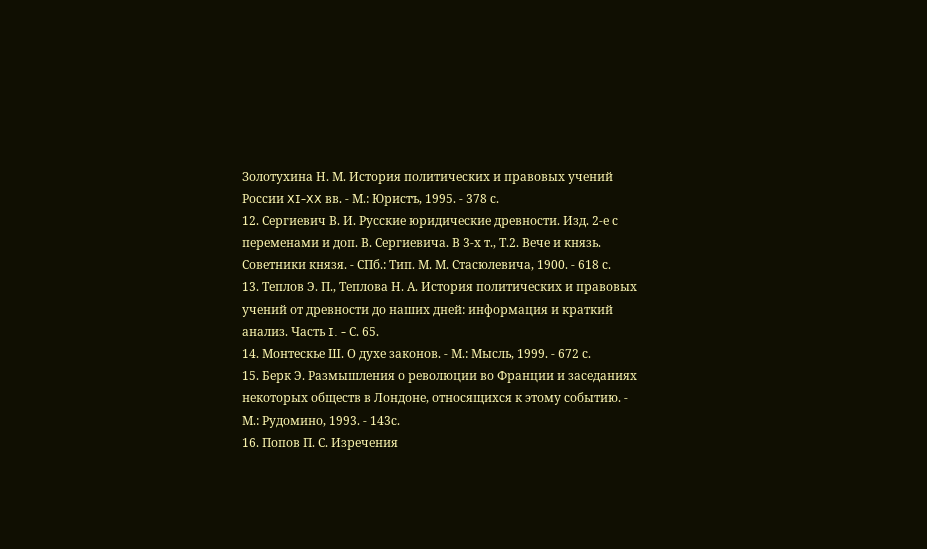Золотухина Н. М. История политических и правовых учений России XI-XX вв. - М.: Юристъ, 1995. - 378 с.
12. Сергиевич В. И. Русские юридические древности. Изд. 2-е с переменами и доп. В. Сергиевича. В 3-х т., Т.2. Вече и князь. Советники князя. - СПб.: Тип. М. М. Стасюлевича, 1900. - 618 с.
13. Теплов Э. П., Теплова Н. А. История политических и правовых учений от древности до наших дней: информация и краткий анализ. Часть I. - С. 65.
14. Монтескье Ш. О духе законов. - М.: Мысль, 1999. - 672 с.
15. Берк Э. Размышления о революции во Франции и заседаниях некоторых обществ в Лондоне, относящихся к этому событию. - М.: Рудомино, 1993. - 143с.
16. Попов П. С. Изречения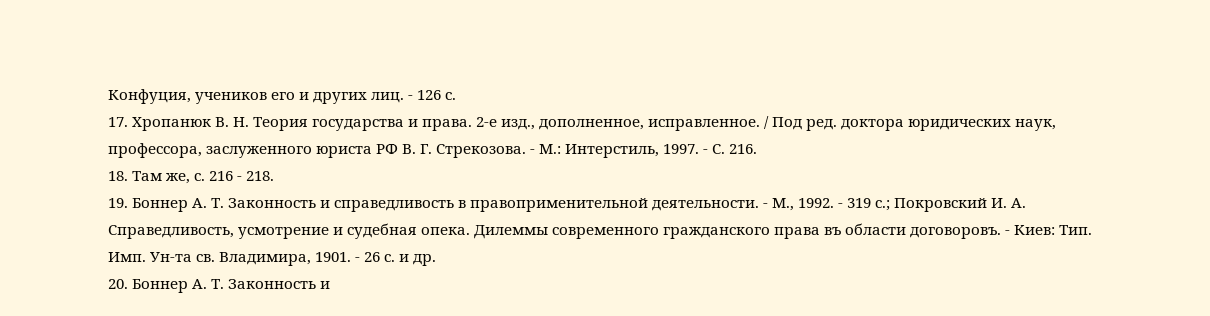Конфуция, учеников его и других лиц. - 126 с.
17. Хропанюк В. Н. Теория государства и права. 2-е изд., дополненное, исправленное. / Под ред. доктора юридических наук, профессора, заслуженного юриста РФ В. Г. Стрекозова. - М.: Интерстиль, 1997. - С. 216.
18. Там же, с. 216 - 218.
19. Боннер А. Т. Законность и справедливость в правоприменительной деятельности. - М., 1992. - 319 с.; Покровский И. А. Справедливость, усмотрение и судебная опека. Дилеммы современного гражданского права въ области договоровъ. - Киев: Тип. Имп. Ун-та св. Владимира, 1901. - 26 с. и др.
20. Боннер А. Т. Законность и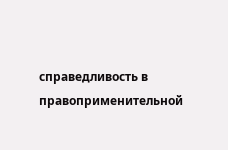справедливость в правоприменительной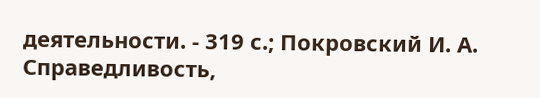деятельности. - 319 с.; Покровский И. А. Справедливость,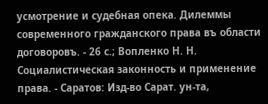усмотрение и судебная опека. Дилеммы современного гражданского права въ области договоровъ. - 26 с.; Вопленко Н. Н. Социалистическая законность и применение права. - Саратов: Изд-во Сарат. ун-та,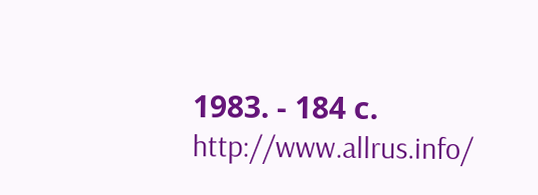1983. - 184 с.
http://www.allrus.info/